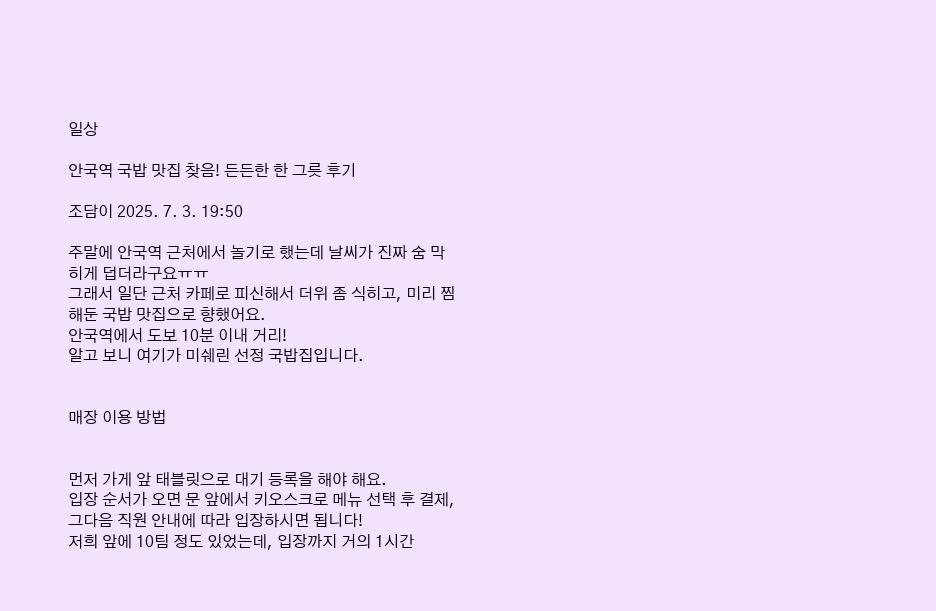일상

안국역 국밥 맛집 찾음! 든든한 한 그릇 후기

조담이 2025. 7. 3. 19:50

주말에 안국역 근처에서 놀기로 했는데 날씨가 진짜 숨 막히게 덥더라구요ㅠㅠ
그래서 일단 근처 카페로 피신해서 더위 좀 식히고, 미리 찜해둔 국밥 맛집으로 향했어요.
안국역에서 도보 10분 이내 거리!
알고 보니 여기가 미쉐린 선정 국밥집입니다.


매장 이용 방법


먼저 가게 앞 태블릿으로 대기 등록을 해야 해요.
입장 순서가 오면 문 앞에서 키오스크로 메뉴 선택 후 결제, 그다음 직원 안내에 따라 입장하시면 됩니다!
저희 앞에 10팀 정도 있었는데, 입장까지 거의 1시간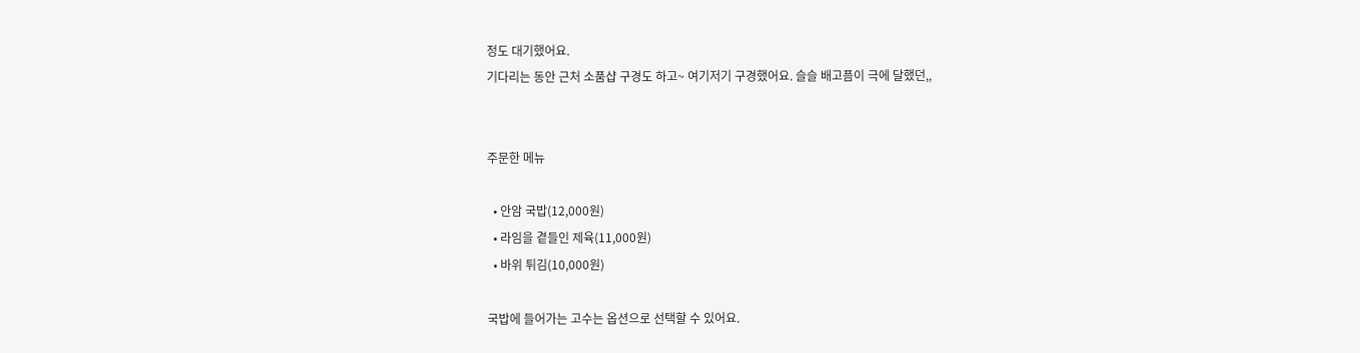정도 대기했어요.
기다리는 동안 근처 소품샵 구경도 하고~ 여기저기 구경했어요. 슬슬 배고픔이 극에 달했던,,


주문한 메뉴

  • 안암 국밥(12,000원)
  • 라임을 곁들인 제육(11,000원)
  • 바위 튀김(10,000원)

국밥에 들어가는 고수는 옵션으로 선택할 수 있어요.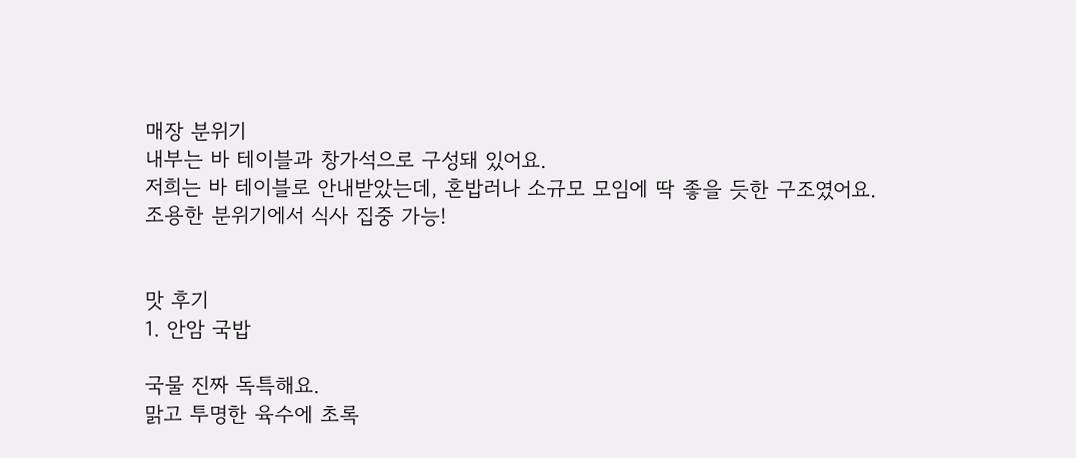매장 분위기
내부는 바 테이블과 창가석으로 구성돼 있어요.
저희는 바 테이블로 안내받았는데, 혼밥러나 소규모 모임에 딱 좋을 듯한 구조였어요.
조용한 분위기에서 식사 집중 가능!


맛 후기
1. 안암 국밥

국물 진짜 독특해요.
맑고 투명한 육수에 초록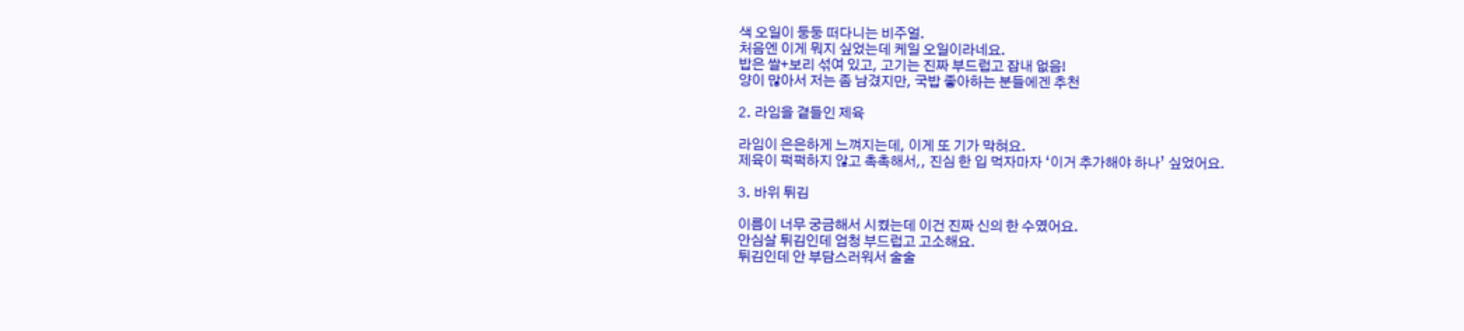색 오일이 둥둥 떠다니는 비주얼.
처음엔 이게 뭐지 싶었는데 케일 오일이라네요.
밥은 쌀+보리 섞여 있고, 고기는 진짜 부드럽고 잡내 없음!
양이 많아서 저는 좀 남겼지만, 국밥 좋아하는 분들에겐 추천

2. 라임을 곁들인 제육

라임이 은은하게 느껴지는데, 이게 또 기가 막혀요.
제육이 퍽퍽하지 않고 촉촉해서,, 진심 한 입 먹자마자 ‘이거 추가해야 하나’ 싶었어요.

3. 바위 튀김

이름이 너무 궁금해서 시켰는데 이건 진짜 신의 한 수였어요.
안심살 튀김인데 엄청 부드럽고 고소해요.
튀김인데 안 부담스러워서 술술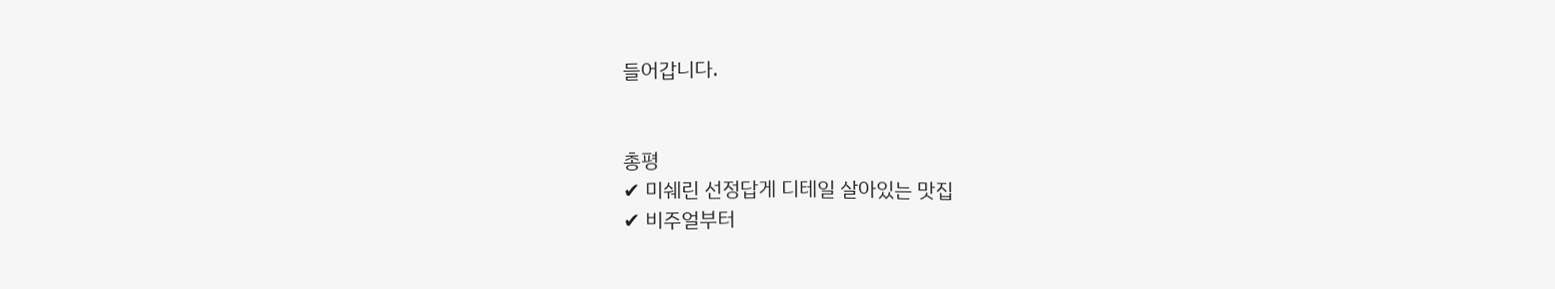들어갑니다.


총평
✔ 미쉐린 선정답게 디테일 살아있는 맛집
✔ 비주얼부터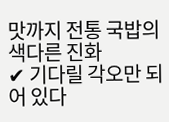맛까지 전통 국밥의 색다른 진화
✔ 기다릴 각오만 되어 있다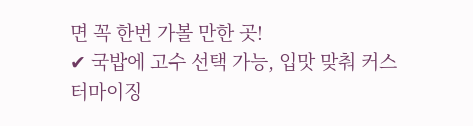면 꼭 한번 가볼 만한 곳!
✔ 국밥에 고수 선택 가능, 입맛 맞춰 커스터마이징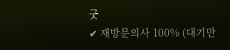굿
✔ 재방문의사 100% (대기만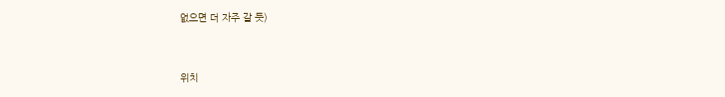없으면 더 자주 갈 듯)


위치